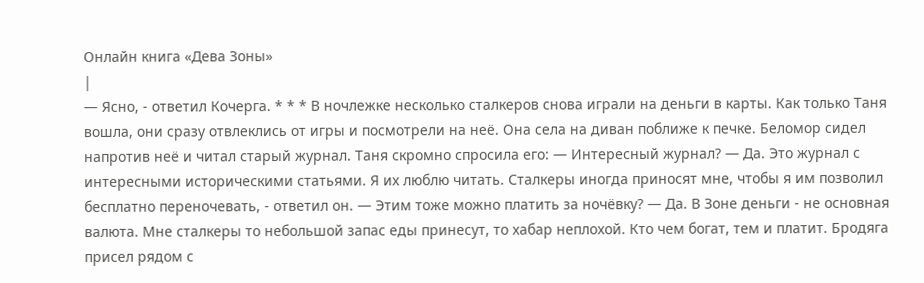Онлайн книга «Дева Зоны»
|
— Ясно, - ответил Кочерга. * * * В ночлежке несколько сталкеров снова играли на деньги в карты. Как только Таня вошла, они сразу отвлеклись от игры и посмотрели на неё. Она села на диван поближе к печке. Беломор сидел напротив неё и читал старый журнал. Таня скромно спросила его: — Интересный журнал? — Да. Это журнал с интересными историческими статьями. Я их люблю читать. Сталкеры иногда приносят мне, чтобы я им позволил бесплатно переночевать, - ответил он. — Этим тоже можно платить за ночёвку? — Да. В Зоне деньги - не основная валюта. Мне сталкеры то небольшой запас еды принесут, то хабар неплохой. Кто чем богат, тем и платит. Бродяга присел рядом с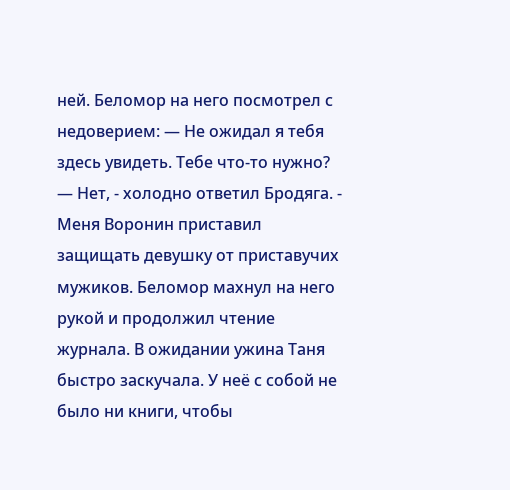ней. Беломор на него посмотрел с недоверием: — Не ожидал я тебя здесь увидеть. Тебе что-то нужно? — Нет, - холодно ответил Бродяга. - Меня Воронин приставил защищать девушку от приставучих мужиков. Беломор махнул на него рукой и продолжил чтение журнала. В ожидании ужина Таня быстро заскучала. У неё с собой не было ни книги, чтобы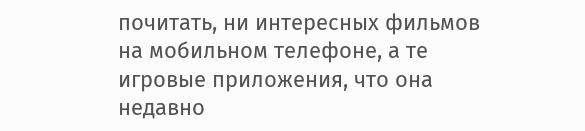почитать, ни интересных фильмов на мобильном телефоне, а те игровые приложения, что она недавно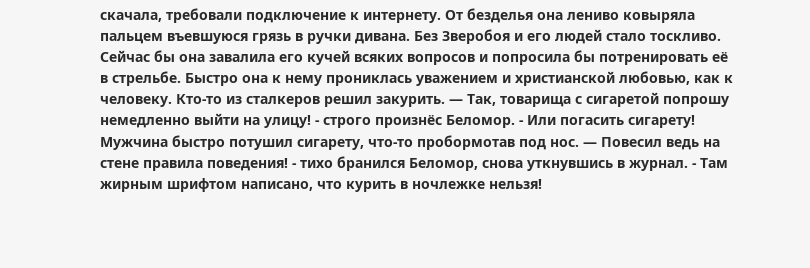скачала, требовали подключение к интернету. От безделья она лениво ковыряла пальцем въевшуюся грязь в ручки дивана. Без Зверобоя и его людей стало тоскливо. Сейчас бы она завалила его кучей всяких вопросов и попросила бы потренировать её в стрельбе. Быстро она к нему прониклась уважением и христианской любовью, как к человеку. Кто-то из сталкеров решил закурить. — Так, товарища с сигаретой попрошу немедленно выйти на улицу! - строго произнёс Беломор. - Или погасить сигарету! Мужчина быстро потушил сигарету, что-то пробормотав под нос. — Повесил ведь на стене правила поведения! - тихо бранился Беломор, снова уткнувшись в журнал. - Там жирным шрифтом написано, что курить в ночлежке нельзя!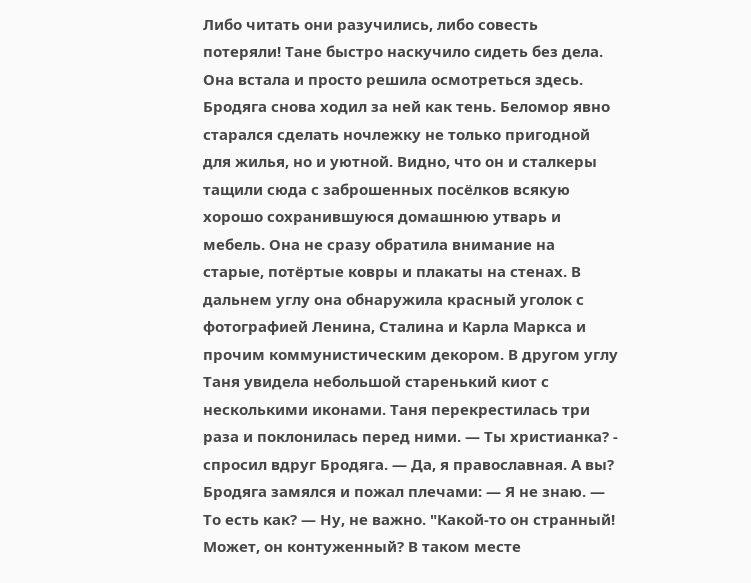Либо читать они разучились, либо совесть потеряли! Тане быстро наскучило сидеть без дела. Она встала и просто решила осмотреться здесь. Бродяга снова ходил за ней как тень. Беломор явно старался сделать ночлежку не только пригодной для жилья, но и уютной. Видно, что он и сталкеры тащили сюда с заброшенных посёлков всякую хорошо сохранившуюся домашнюю утварь и мебель. Она не сразу обратила внимание на старые, потёртые ковры и плакаты на стенах. В дальнем углу она обнаружила красный уголок с фотографией Ленина, Сталина и Карла Маркса и прочим коммунистическим декором. В другом углу Таня увидела небольшой старенький киот с несколькими иконами. Таня перекрестилась три раза и поклонилась перед ними. — Ты христианка? - спросил вдруг Бродяга. — Да, я православная. А вы? Бродяга замялся и пожал плечами: — Я не знаю. — То есть как? — Ну, не важно. "Какой-то он странный! Может, он контуженный? В таком месте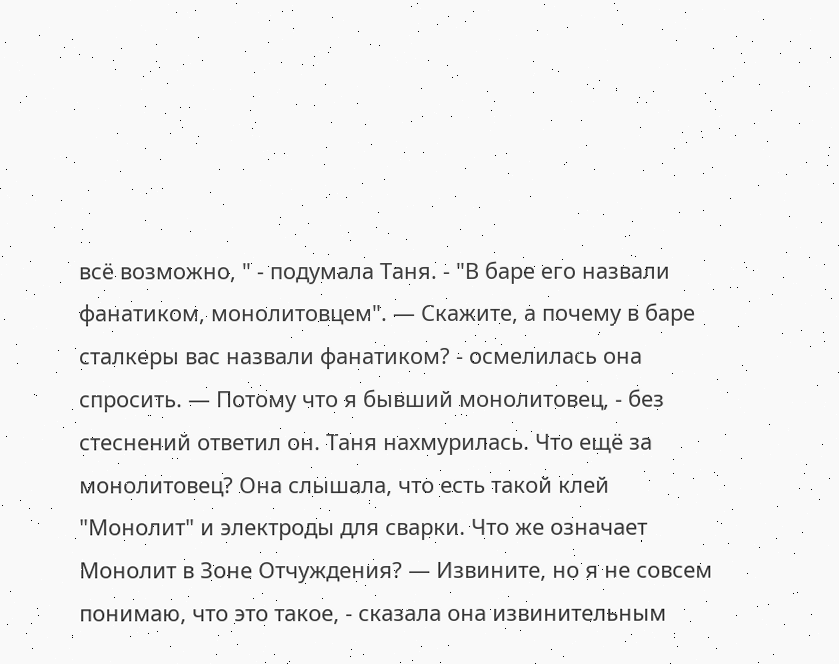всё возможно, " - подумала Таня. - "В баре его назвали фанатиком, монолитовцем". — Скажите, а почему в баре сталкеры вас назвали фанатиком? - осмелилась она спросить. — Потому что я бывший монолитовец, - без стеснений ответил он. Таня нахмурилась. Что ещё за монолитовец? Она слышала, что есть такой клей "Монолит" и электроды для сварки. Что же означает Монолит в Зоне Отчуждения? — Извините, но я не совсем понимаю, что это такое, - сказала она извинительным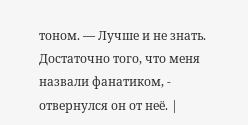тоном. — Лучше и не знать. Достаточно того, что меня назвали фанатиком, - отвернулся он от неё. |